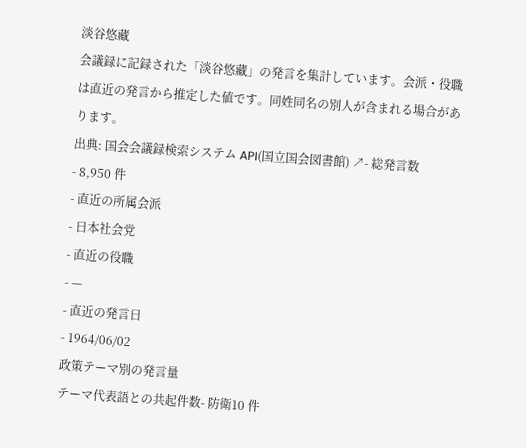淡谷悠藏
会議録に記録された「淡谷悠藏」の発言を集計しています。会派・役職は直近の発言から推定した値です。同姓同名の別人が含まれる場合があります。
出典: 国会会議録検索システム API(国立国会図書館) ↗- 総発言数
- 8,950 件
- 直近の所属会派
- 日本社会党
- 直近の役職
- —
- 直近の発言日
- 1964/06/02
政策テーマ別の発言量
テーマ代表語との共起件数- 防衛10 件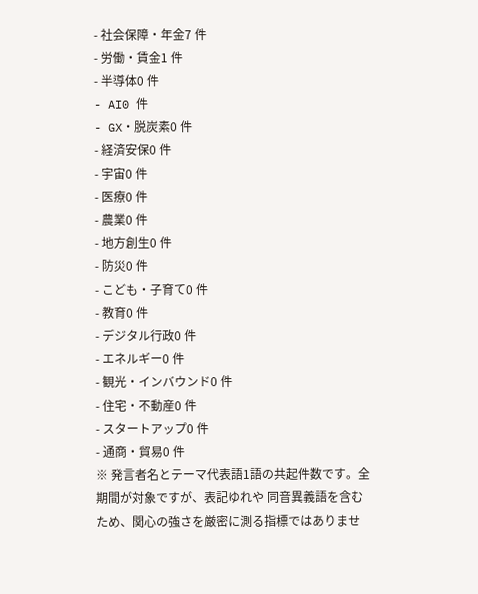- 社会保障・年金7 件
- 労働・賃金1 件
- 半導体0 件
- AI0 件
- GX・脱炭素0 件
- 経済安保0 件
- 宇宙0 件
- 医療0 件
- 農業0 件
- 地方創生0 件
- 防災0 件
- こども・子育て0 件
- 教育0 件
- デジタル行政0 件
- エネルギー0 件
- 観光・インバウンド0 件
- 住宅・不動産0 件
- スタートアップ0 件
- 通商・貿易0 件
※ 発言者名とテーマ代表語1語の共起件数です。全期間が対象ですが、表記ゆれや 同音異義語を含むため、関心の強さを厳密に測る指標ではありませ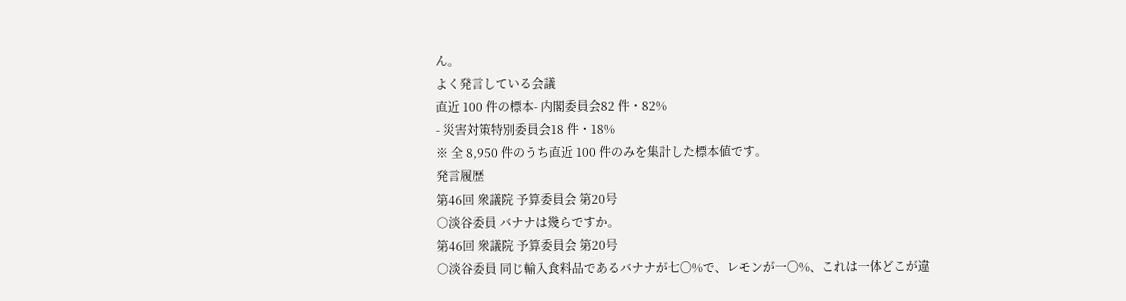ん。
よく発言している会議
直近 100 件の標本- 内閣委員会82 件・82%
- 災害対策特別委員会18 件・18%
※ 全 8,950 件のうち直近 100 件のみを集計した標本値です。
発言履歴
第46回 衆議院 予算委員会 第20号
○淡谷委員 バナナは幾らですか。
第46回 衆議院 予算委員会 第20号
○淡谷委員 同じ輸入食料品であるバナナが七〇%で、レモンが一〇%、これは一体どこが違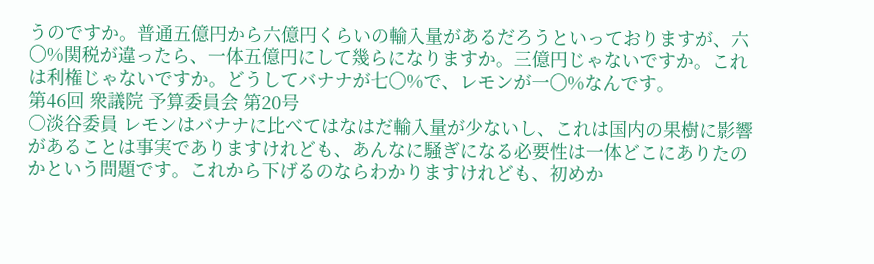うのですか。普通五億円から六億円くらいの輸入量があるだろうといっておりますが、六〇%関税が違ったら、一体五億円にして幾らになりますか。三億円じゃないですか。これは利権じゃないですか。どうしてバナナが七〇%で、レモンが一〇%なんです。
第46回 衆議院 予算委員会 第20号
○淡谷委員 レモンはバナナに比べてはなはだ輸入量が少ないし、これは国内の果樹に影響があることは事実でありますけれども、あんなに騒ぎになる必要性は一体どこにありたのかという問題です。これから下げるのならわかりますけれども、初めか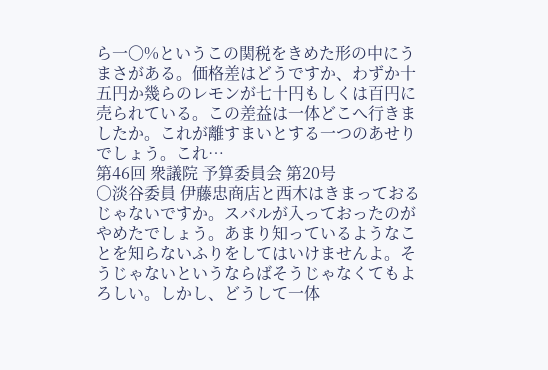ら一〇%というこの関税をきめた形の中にうまさがある。価格差はどうですか、わずか十五円か幾らのレモンが七十円もしくは百円に売られている。この差益は一体どこへ行きましたか。これが離すまいとする一つのあせりでしょう。これ…
第46回 衆議院 予算委員会 第20号
○淡谷委員 伊藤忠商店と西木はきまっておるじゃないですか。スバルが入っておったのがやめたでしょう。あまり知っているようなことを知らないふりをしてはいけませんよ。そうじゃないというならばそうじゃなくてもよろしい。しかし、どうして一体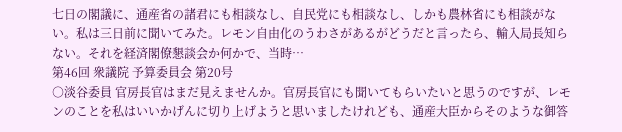七日の閣議に、通産省の諸君にも相談なし、自民党にも相談なし、しかも農林省にも相談がない。私は三日前に聞いてみた。レモン自由化のうわさがあるがどうだと言ったら、輸入局長知らない。それを経済閣僚懇談会か何かで、当時…
第46回 衆議院 予算委員会 第20号
○淡谷委員 官房長官はまだ見えませんか。官房長官にも聞いてもらいたいと思うのですが、レモンのことを私はいいかげんに切り上げようと思いましたけれども、通産大臣からそのような御答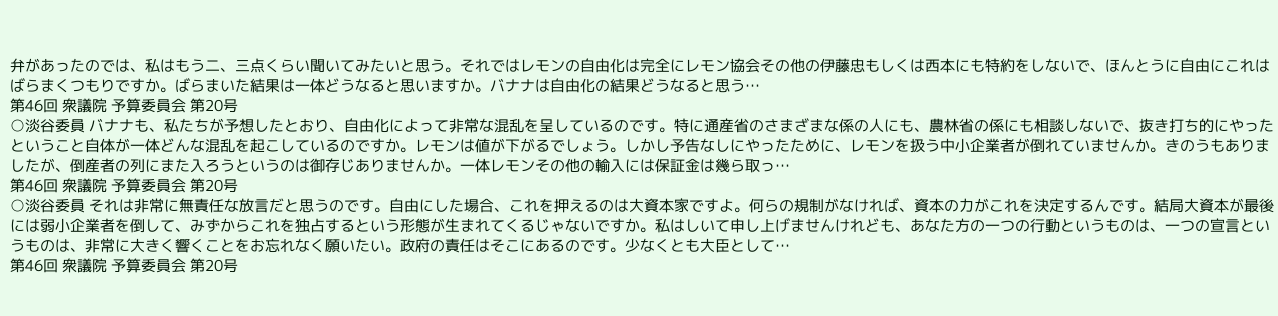弁があったのでは、私はもう二、三点くらい聞いてみたいと思う。それではレモンの自由化は完全にレモン協会その他の伊藤忠もしくは西本にも特約をしないで、ほんとうに自由にこれはばらまくつもりですか。ばらまいた結果は一体どうなると思いますか。バナナは自由化の結果どうなると思う…
第46回 衆議院 予算委員会 第20号
○淡谷委員 バナナも、私たちが予想したとおり、自由化によって非常な混乱を呈しているのです。特に通産省のさまざまな係の人にも、農林省の係にも相談しないで、抜き打ち的にやったということ自体が一体どんな混乱を起こしているのですか。レモンは値が下がるでしょう。しかし予告なしにやったために、レモンを扱う中小企業者が倒れていませんか。きのうもありましたが、倒産者の列にまた入ろうというのは御存じありませんか。一体レモンその他の輸入には保証金は幾ら取っ…
第46回 衆議院 予算委員会 第20号
○淡谷委員 それは非常に無責任な放言だと思うのです。自由にした場合、これを押えるのは大資本家ですよ。何らの規制がなければ、資本の力がこれを決定するんです。結局大資本が最後には弱小企業者を倒して、みずからこれを独占するという形態が生まれてくるじゃないですか。私はしいて申し上げませんけれども、あなた方の一つの行動というものは、一つの宣言というものは、非常に大きく響くことをお忘れなく願いたい。政府の責任はそこにあるのです。少なくとも大臣として…
第46回 衆議院 予算委員会 第20号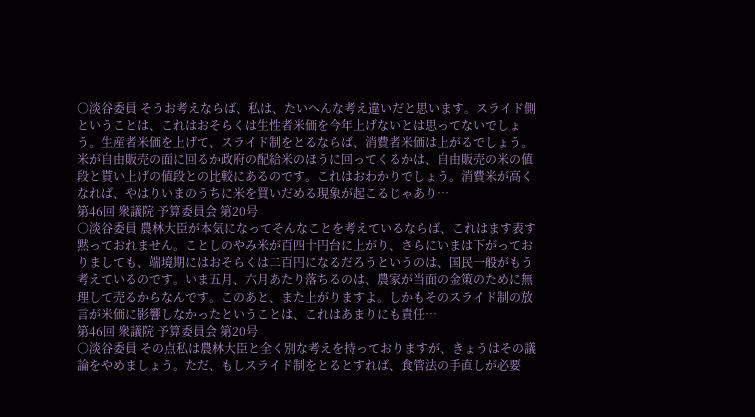○淡谷委員 そうお考えならば、私は、たいへんな考え違いだと思います。スライド側ということは、これはおそらくは生性者米価を今年上げないとは思ってないでしょう。生産者米価を上げて、スライド制をとるならば、消費者米価は上がるでしょう。米が自由販売の面に回るか政府の配給米のほうに回ってくるかは、自由販売の米の値段と貰い上げの値段との比較にあるのです。これはおわかりでしょう。消費米が高くなれば、やはりいまのうちに米を買いだめる現象が起こるじゃあり…
第46回 衆議院 予算委員会 第20号
○淡谷委員 農林大臣が本気になってそんなことを考えているならば、これはます表す黙っておれません。ことしのやみ米が百四十円台に上がり、さらにいまは下がっておりましても、端境期にはおそらくは二百円になるだろうというのは、国民一般がもう考えているのです。いま五月、六月あたり落ちるのは、農家が当面の金策のために無理して売るからなんです。このあと、また上がりますよ。しかもそのスライド制の放言が米価に影響しなかったということは、これはあまりにも責任…
第46回 衆議院 予算委員会 第20号
○淡谷委員 その点私は農林大臣と全く別な考えを持っておりますが、きょうはその議論をやめましょう。ただ、もしスライド制をとるとすれば、食管法の手直しが必要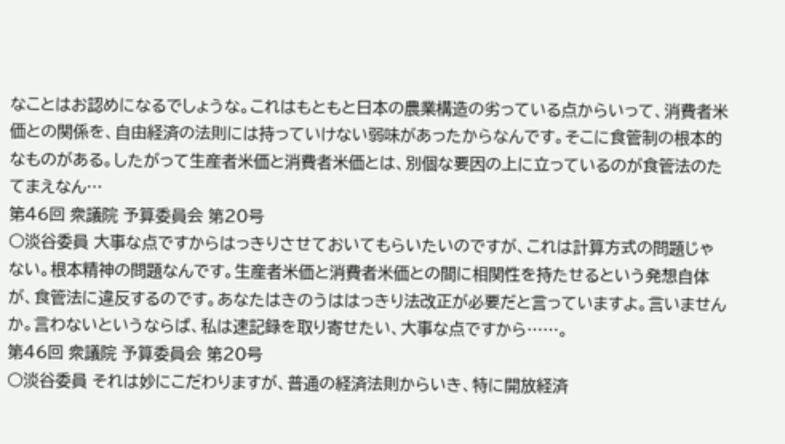なことはお認めになるでしょうな。これはもともと日本の農業構造の劣っている点からいって、消費者米価との関係を、自由経済の法則には持っていけない弱味があったからなんです。そこに食管制の根本的なものがある。したがって生産者米価と消費者米価とは、別個な要因の上に立っているのが食管法のたてまえなん…
第46回 衆議院 予算委員会 第20号
○淡谷委員 大事な点ですからはっきりさせておいてもらいたいのですが、これは計算方式の問題じゃない。根本精神の問題なんです。生産者米価と消費者米価との間に相関性を持たせるという発想自体が、食管法に違反するのです。あなたはきのうははっきり法改正が必要だと言っていますよ。言いませんか。言わないというならば、私は速記録を取り寄せたい、大事な点ですから……。
第46回 衆議院 予算委員会 第20号
○淡谷委員 それは妙にこだわりますが、普通の経済法則からいき、特に開放経済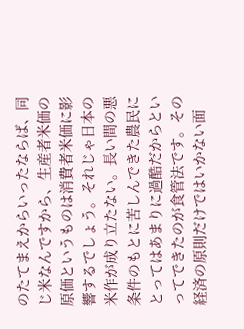のたてまえからいったならば、同じ米なんですから、生産者米価の原価というものは消費者米価に影響するでしょう。それじゃ日本の米作が成り立たない。長い間の悪条件のもとに苦しんできた農民にとってはあまりに過酷だからといってできたのが食管法です。その経済の原則だけではいかない面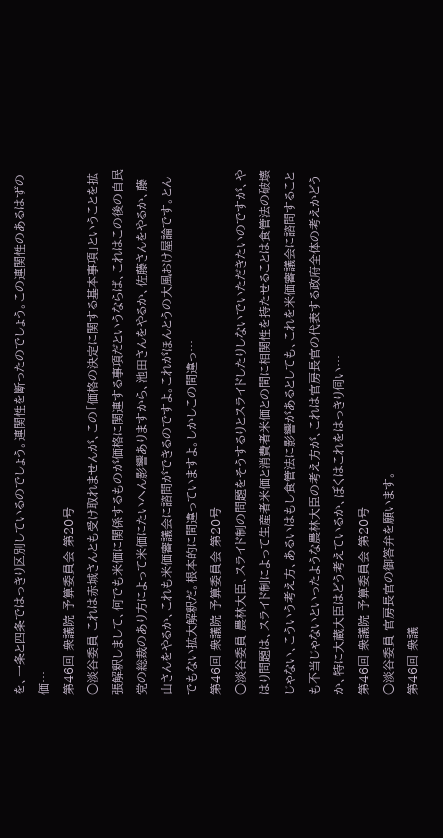を、一条と四条ではっきり区別しているのでしょう。連関性を断ったのでしょう。この連関性のあるはずの価…
第46回 衆議院 予算委員会 第20号
○淡谷委員 これは赤城さんとも受け取れませんが、この「価格の決定に関する基本事項」ということを拡張解釈しまして、何でも米価に関係するものが価格に関連する事項だというならば、これはこの後の自民党の総裁のあり方によって米価にたいへん影響ありますから、池田さんをやるか、佐藤さんをやるか、藤山さんをやるか、これも米価審議会に諮問ができるのですよ。これがほんとうの大風おけ屋論です。とんでもない拡大解釈だ。根本的に間違っていますよ。しかしこの間違っ…
第46回 衆議院 予算委員会 第20号
○淡谷委員 農林大臣、スライド制の問題をそうするりとスライドしたりしないでいただきたいのですが、やはり問題は、スライド制によって生産者米価と消費者米価との間に相関性を持たせることは食管法の破壊じゃない、こういう考え方、あるいはもし食管法に影響があるとしても、これを米価審議会に諮問することも不当じゃないといったような農林大臣の考え方が、これは官房長官の代表する政府全体の考えかどうか、特に大蔵大臣はどう考えているか、ぼくはこれをはっきり伺い…
第46回 衆議院 予算委員会 第20号
○淡谷委員 官房長官の御答弁を願います。
第46回 衆議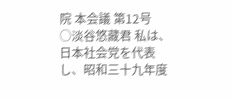院 本会議 第12号
○淡谷悠藏君 私は、日本社会党を代表し、昭和三十九年度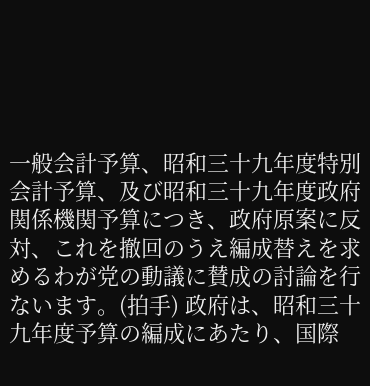一般会計予算、昭和三十九年度特別会計予算、及び昭和三十九年度政府関係機関予算につき、政府原案に反対、これを撤回のうえ編成替えを求めるわが党の動議に賛成の討論を行ないます。(拍手) 政府は、昭和三十九年度予算の編成にあたり、国際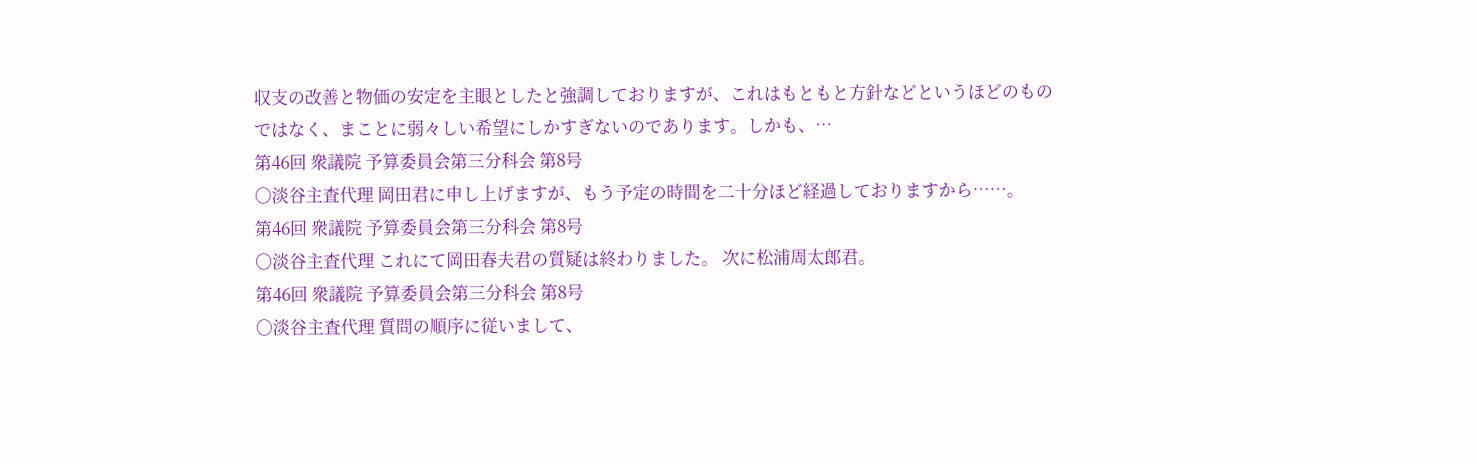収支の改善と物価の安定を主眼としたと強調しておりますが、これはもともと方針などというほどのものではなく、まことに弱々しい希望にしかすぎないのであります。しかも、…
第46回 衆議院 予算委員会第三分科会 第8号
○淡谷主査代理 岡田君に申し上げますが、もう予定の時間を二十分ほど経過しておりますから……。
第46回 衆議院 予算委員会第三分科会 第8号
○淡谷主査代理 これにて岡田春夫君の質疑は終わりました。 次に松浦周太郎君。
第46回 衆議院 予算委員会第三分科会 第8号
○淡谷主査代理 質問の順序に従いまして、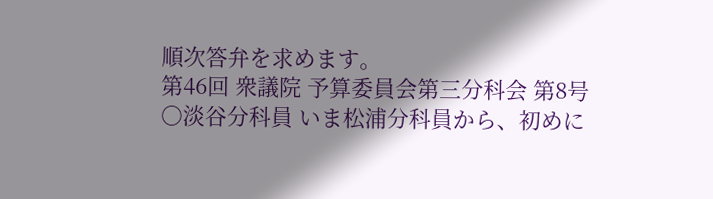順次答弁を求めます。
第46回 衆議院 予算委員会第三分科会 第8号
○淡谷分科員 いま松浦分科員から、初めに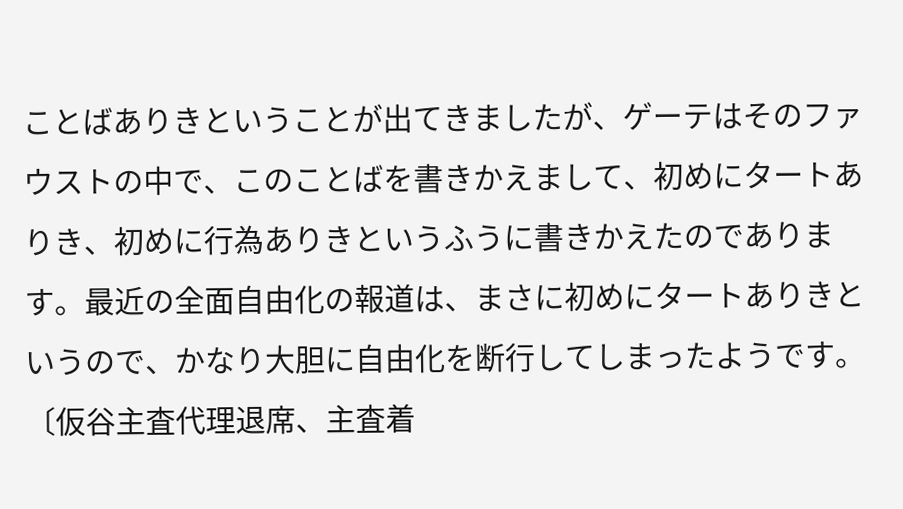ことばありきということが出てきましたが、ゲーテはそのファウストの中で、このことばを書きかえまして、初めにタートありき、初めに行為ありきというふうに書きかえたのであります。最近の全面自由化の報道は、まさに初めにタートありきというので、かなり大胆に自由化を断行してしまったようです。 〔仮谷主査代理退席、主査着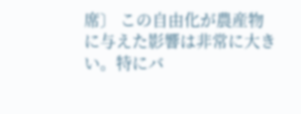席〕 この自由化が農産物に与えた影響は非常に大きい。特にバ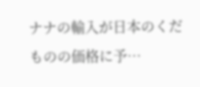ナナの輸入が日本のくだものの価格に予…